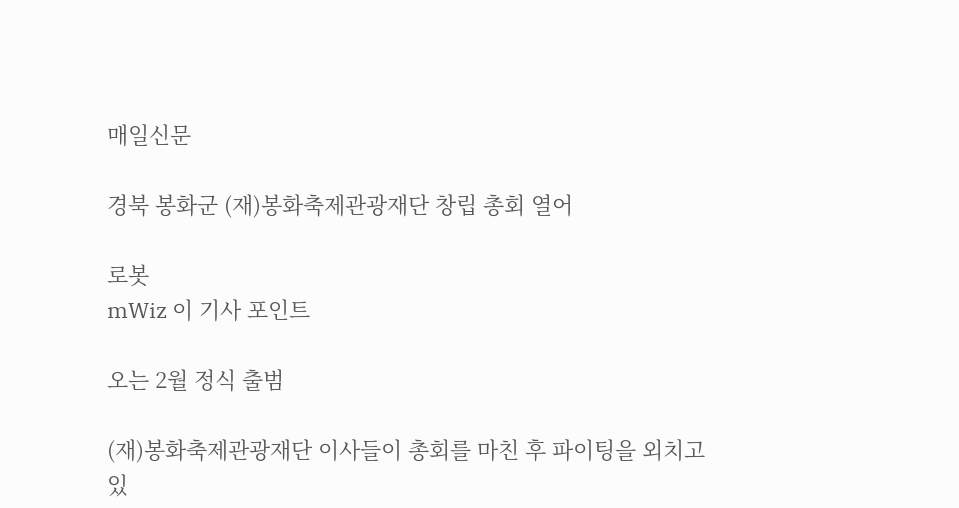매일신문

경북 봉화군 (재)봉화축제관광재단 창립 총회 열어

로봇
mWiz 이 기사 포인트

오는 2월 정식 출범

(재)봉화축제관광재단 이사들이 총회를 마친 후 파이팅을 외치고 있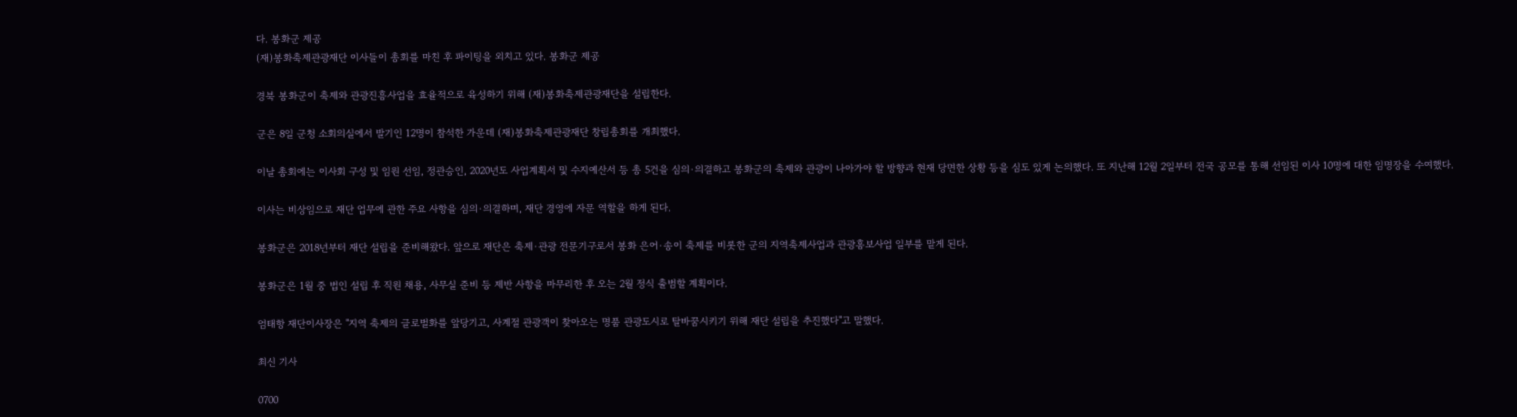다. 봉화군 제공
(재)봉화축제관광재단 이사들이 총회를 마친 후 파이팅을 외치고 있다. 봉화군 제공

경북 봉화군이 축제와 관광진흥사업을 효율적으로 육성하기 위해 (재)봉화축제관광재단을 설립한다.

군은 8일 군청 소회의실에서 발기인 12명이 참석한 가운데 (재)봉화축제관광재단 창립총회를 개최했다.

이날 총회에는 이사회 구성 및 임원 선임, 정관승인, 2020년도 사업계획서 및 수지예산서 등 총 5건을 심의·의결하고 봉화군의 축제와 관광이 나아가야 할 방향과 현재 당면한 상황 등을 심도 있게 논의했다. 또 지난해 12월 2일부터 전국 공모를 통해 선임된 이사 10명에 대한 임명장을 수여했다.

이사는 비상임으로 재단 업무에 관한 주요 사항을 심의·의결하며, 재단 경영에 자문 역할을 하게 된다.

봉화군은 2018년부터 재단 설립을 준비해왔다. 앞으로 재단은 축제·관광 전문기구로서 봉화 은어·송이 축제를 비롯한 군의 지역축제사업과 관광홍보사업 일부를 맡게 된다.

봉화군은 1월 중 법인 설립 후 직원 채용, 사무실 준비 등 제반 사항을 마무리한 후 오는 2월 정식 출범할 계획이다.

엄태항 재단이사장은 "지역 축제의 글로벌화를 앞당기고, 사계절 관광객이 찾아오는 명품 관광도시로 탈바꿈시키기 위해 재단 설립을 추진했다"고 말했다.

최신 기사

0700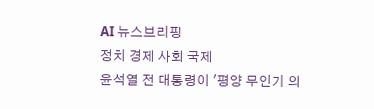AI 뉴스브리핑
정치 경제 사회 국제
윤석열 전 대통령이 '평양 무인기 의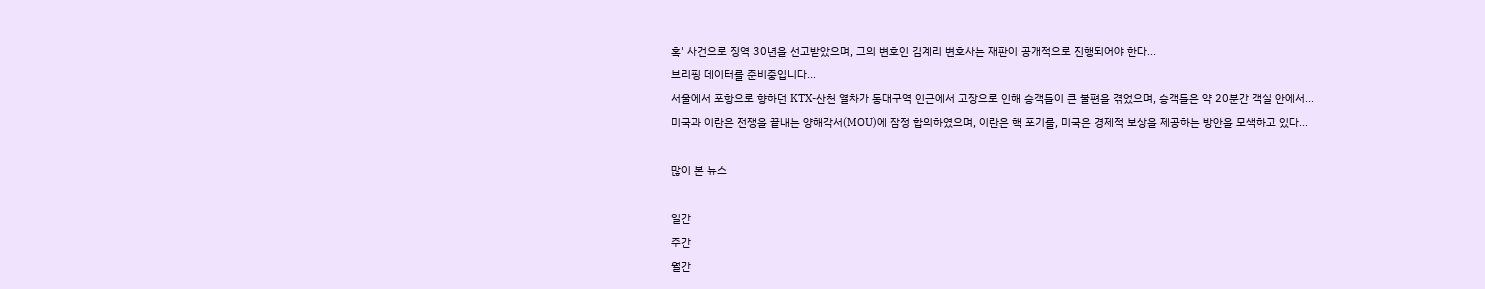혹' 사건으로 징역 30년을 선고받았으며, 그의 변호인 김계리 변호사는 재판이 공개적으로 진행되어야 한다...
브리핑 데이터를 준비중입니다...
서울에서 포항으로 향하던 KTX-산천 열차가 동대구역 인근에서 고장으로 인해 승객들이 큰 불편을 겪었으며, 승객들은 약 20분간 객실 안에서...
미국과 이란은 전쟁을 끝내는 양해각서(MOU)에 잠정 합의하였으며, 이란은 핵 포기를, 미국은 경제적 보상을 제공하는 방안을 모색하고 있다...

많이 본 뉴스

일간
주간
월간